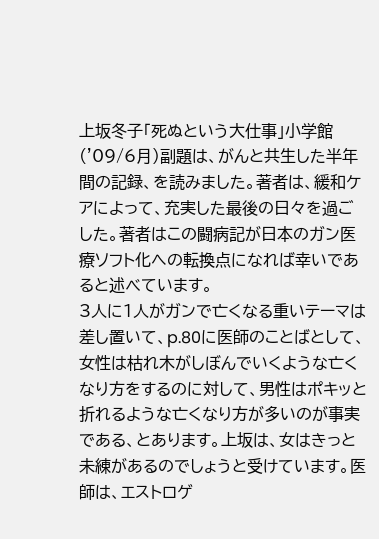上坂冬子「死ぬという大仕事」小学館('09/6月)副題は、がんと共生した半年間の記録、を読みました。著者は、緩和ケアによって、充実した最後の日々を過ごした。著者はこの闘病記が日本のガン医療ソフト化への転換点になれば幸いであると述べています。
3人に1人がガンで亡くなる重いテーマは差し置いて、p.80に医師のことばとして、女性は枯れ木がしぼんでいくような亡くなり方をするのに対して、男性はポキッと折れるような亡くなり方が多いのが事実である、とあります。上坂は、女はきっと未練があるのでしょうと受けています。医師は、エストロゲ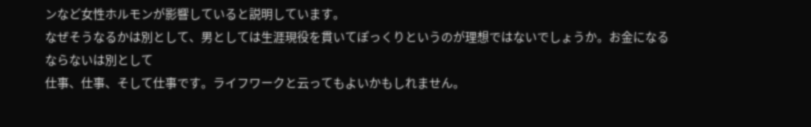ンなど女性ホルモンが影響していると説明しています。
なぜそうなるかは別として、男としては生涯現役を貫いてぽっくりというのが理想ではないでしょうか。お金になるならないは別として
仕事、仕事、そして仕事です。ライフワークと云ってもよいかもしれません。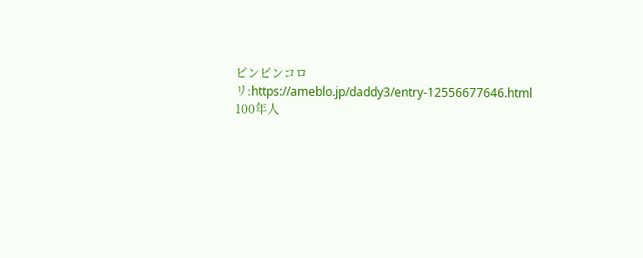ピンピンコロリ:https://ameblo.jp/daddy3/entry-12556677646.html
100年人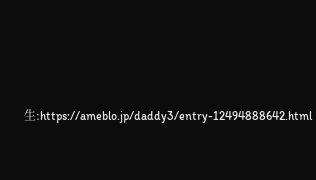生:https://ameblo.jp/daddy3/entry-12494888642.html